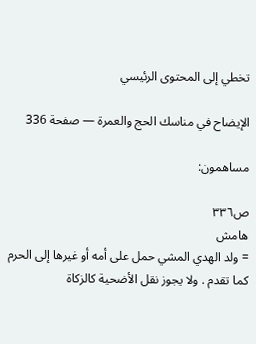تخطي إلى المحتوى الرئيسي

الإيضاح في مناسك الحج والعمرة — صفحة 336

مساهمون:

ص٣٣٦
هامش
= ولد الهدي المشي حمل على أمه أو غيرها إلى الحرم كما تقدم . ولا يجوز نقل الأضحية كالزكاة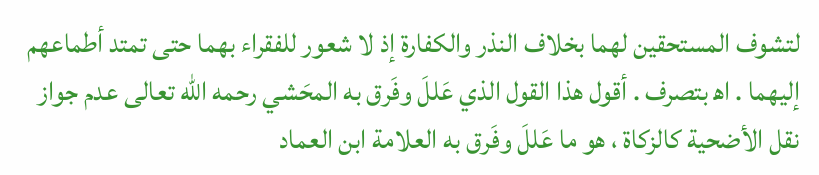لتشوف المستحقين لهما بخلاف النذر والكفارة إذ لا شعور للفقراء بهما حتى تمتد أطماعهم إليهما . اه‍ بتصرف . أقول هذا القول الذي عَللَ وفَرق به المحَشي رحمه الله تعالى عدم جواز نقل الأضحية كالزكاة ، هو ما عَللَ وفَرق به العلامة ابن العماد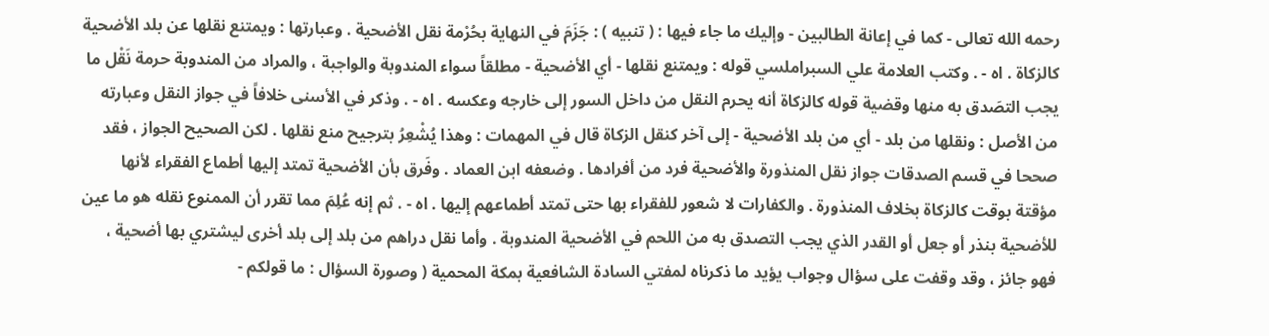رحمه الله تعالى - كما في إعانة الطالبين - وإليك ما جاء فيها : ( تنبيه ) : جَزَمَ في النهاية بحُرْمة نقل الأضحية . وعبارتها : ويمتنع نقلها عن بلد الأضحية كالزكاة . اه - . وكتب العلامة علي السبراملسي قوله : ويمتنع نقلها - أي الأضحية - مطلقاً سواء المندوبة والواجبة ، والمراد من المندوبة حرمة نَقْل ما يجب التصَدق به منها وقضية قوله كالزكاة أنه يحرم النقل من داخل السور إلى خارجه وعكسه . اه - . وذكر في الأسنى خلافاً في جواز النقل وعبارته من الأصل : ونقلها من بلد - أي من بلد الأضحية - إلى آخر كنقل الزكاة قال في المهمات : وهذا يُشْعِرُ بترجيح منع نقلها . لكن الصحيح الجواز ، فقد صححا في قسم الصدقات جواز نقل المنذورة والأضحية فرد من أفرادها . وضعفه ابن العماد . وفَرق بأن الأضحية تمتد إليها أطماع الفقراء لأنها مؤقتة بوقت كالزكاة بخلاف المنذورة . والكفارات لا شعور للفقراء بها حتى تمتد أطماعهم إليها . اه - . ثم إنه عُلِمَ مما تقرر أن الممنوع نقله هو ما عين للأضحية بنذر أو جعل أو القدر الذي يجب التصدق به من اللحم في الأضحية المندوبة . وأما نقل دراهم من بلد إلى بلد أخرى ليشتري بها أضحية ، فهو جائز ، وقد وقفت على سؤال وجواب يؤيد ما ذكرناه لمفتي السادة الشافعية بمكة المحمية ( وصورة السؤال : ما قولكم -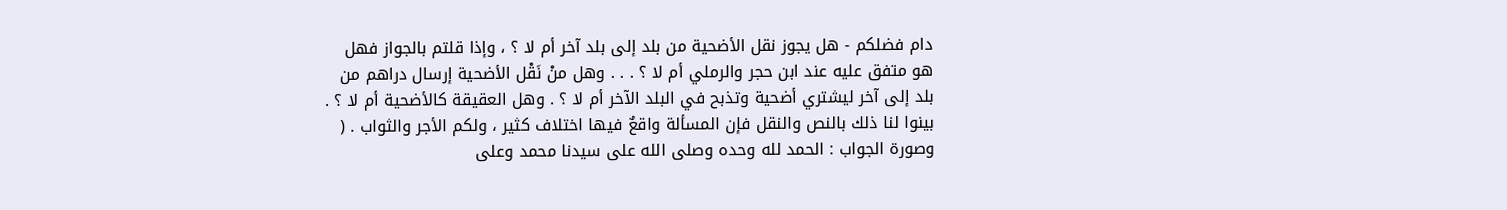دام فضلكم - هل يجوز نقل الأضحية من بلد إلى بلد آخر أم لا ؟ ، وإذا قلتم بالجواز فهل هو متفق عليه عند ابن حجر والرملي أم لا ؟ . . . وهل منْ نَقْل الأضحية إرسال دراهم من بلد إلى آخر ليشتري أضحية وتذبح في البلد الآخر أم لا ؟ . وهل العقيقة كالأضحية أم لا ؟ . بينوا لنا ذلك بالنص والنقل فإن المسألة واقعٌ فيها اختلاف كثير ، ولكم الأجر والثواب . ( وصورة الجواب : الحمد لله وحده وصلى الله على سيدنا محمد وعلى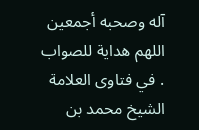آله وصحبه أجمعين اللهم هداية للصواب . في فتاوى العلامة الشيخ محمد بن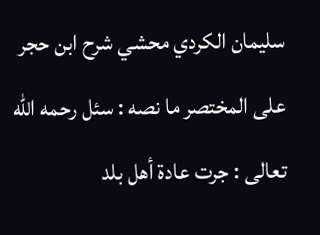سليمان الكردي محشي شرح ابن حجر على المختصر ما نصه : سئل رحمه الله تعالى : جرت عادة أهل بلد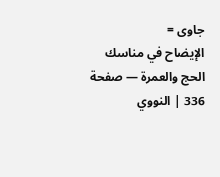جاوى =
الإيضاح في مناسك الحج والعمرة — صفحة 336 | النووي